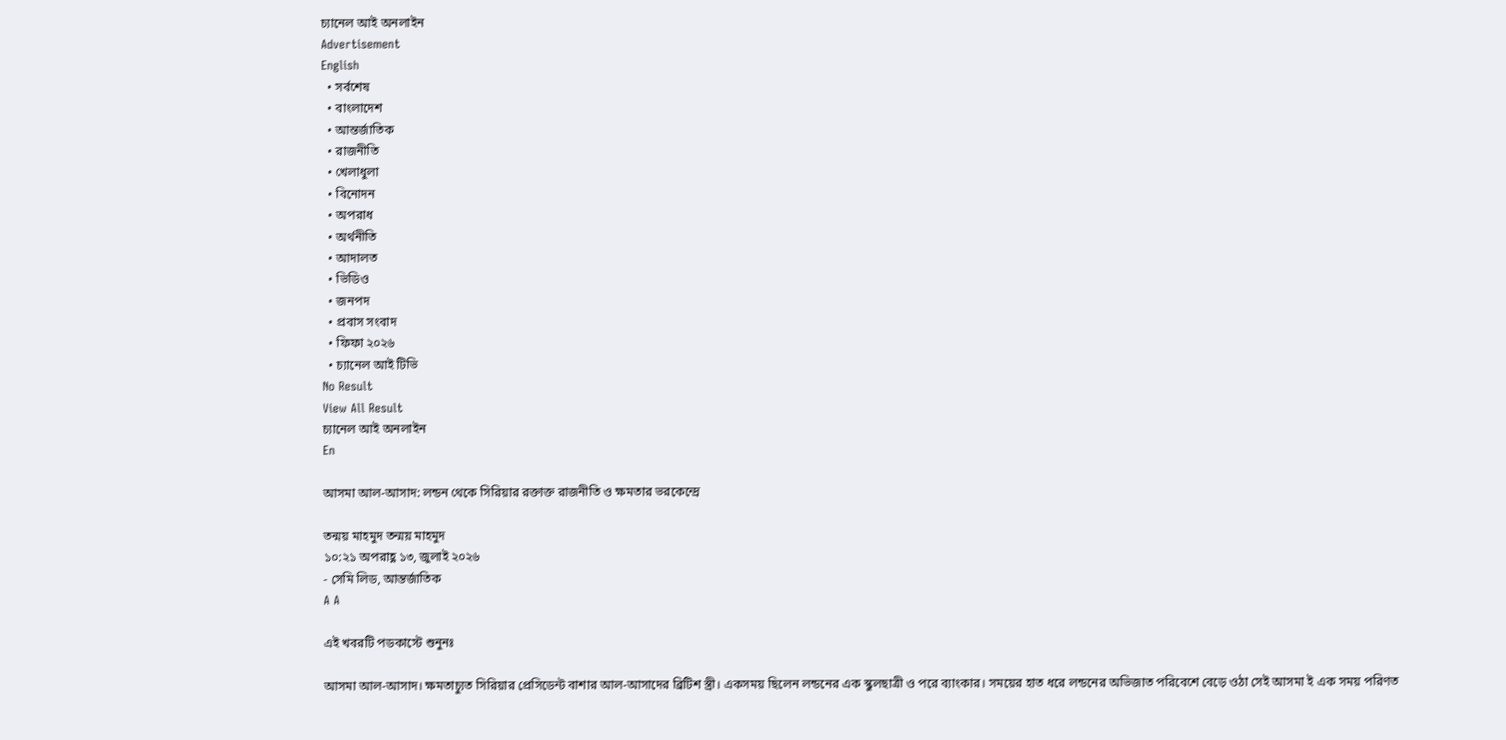চ্যানেল আই অনলাইন
Advertisement
English
  • সর্বশেষ
  • বাংলাদেশ
  • আন্তর্জাতিক
  • রাজনীতি
  • খেলাধুলা
  • বিনোদন
  • অপরাধ
  • অর্থনীতি
  • আদালত
  • ভিডিও
  • জনপদ
  • প্রবাস সংবাদ
  • ফিফা ২০২৬
  • চ্যানেল আই টিভি
No Result
View All Result
চ্যানেল আই অনলাইন
En

আসমা আল-আসাদ: লন্ডন থেকে সিরিয়ার রক্তাক্ত রাজনীতি ও ক্ষমতার ভরকেন্দ্রে

তন্ময় মাহমুদ তন্ময় মাহমুদ
১০:২১ অপরাহ্ণ ১৩, জুলাই ২০২৬
- সেমি লিড, আন্তর্জাতিক
A A

এই খবরটি পডকাস্টে শুনুনঃ

আসমা আল-আসাদ। ক্ষমতাচ্যুত সিরিয়ার প্রেসিডেন্ট বাশার আল-আসাদের ব্রিটিশ স্ত্রী। একসময় ছিলেন লন্ডনের এক স্কুলছাত্রী ও পরে ব্যাংকার। সময়ের হাত ধরে লন্ডনের অভিজাত পরিবেশে বেড়ে ওঠা সেই আসমা ই এক সময় পরিণত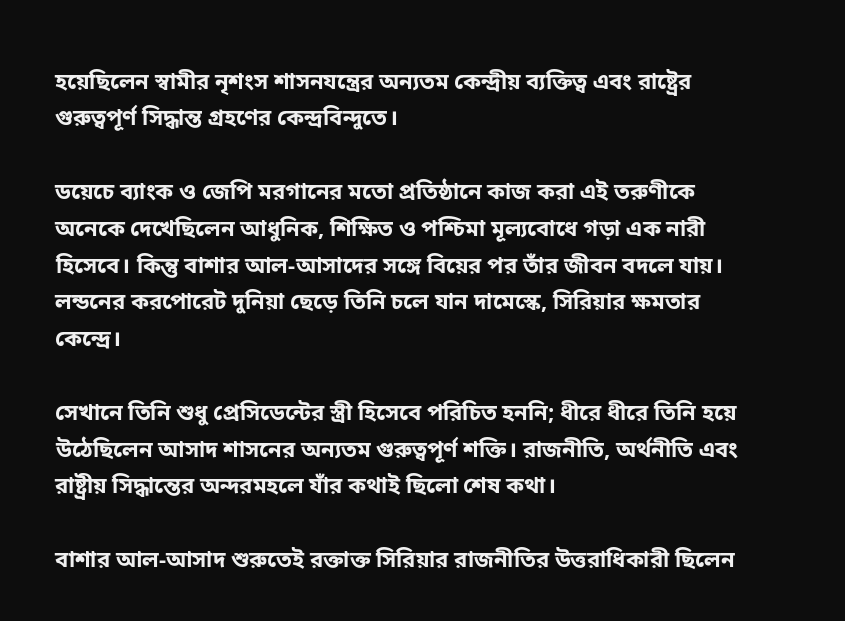হয়েছিলেন স্বামীর নৃশংস শাসনযন্ত্রের অন্যতম কেন্দ্রীয় ব্যক্তিত্ব এবং রাষ্ট্রের গুরুত্বপূর্ণ সিদ্ধান্ত গ্রহণের কেন্দ্রবিন্দুতে।

ডয়েচে ব্যাংক ও জেপি মরগানের মতো প্রতিষ্ঠানে কাজ করা এই তরুণীকে অনেকে দেখেছিলেন আধুনিক, শিক্ষিত ও পশ্চিমা মূল্যবোধে গড়া এক নারী হিসেবে। কিন্তু বাশার আল-আসাদের সঙ্গে বিয়ের পর তাঁর জীবন বদলে যায়। লন্ডনের করপোরেট দুনিয়া ছেড়ে তিনি চলে যান দামেস্কে, সিরিয়ার ক্ষমতার কেন্দ্রে।

সেখানে তিনি শুধু প্রেসিডেন্টের স্ত্রী হিসেবে পরিচিত হননি; ধীরে ধীরে তিনি হয়ে উঠেছিলেন আসাদ শাসনের অন্যতম গুরুত্বপূর্ণ শক্তি। রাজনীতি, অর্থনীতি এবং রাষ্ট্রীয় সিদ্ধান্তের অন্দরমহলে যাঁর কথাই ছিলো শেষ কথা।

বাশার আল-আসাদ শুরুতেই রক্তাক্ত সিরিয়ার রাজনীতির উত্তরাধিকারী ছিলেন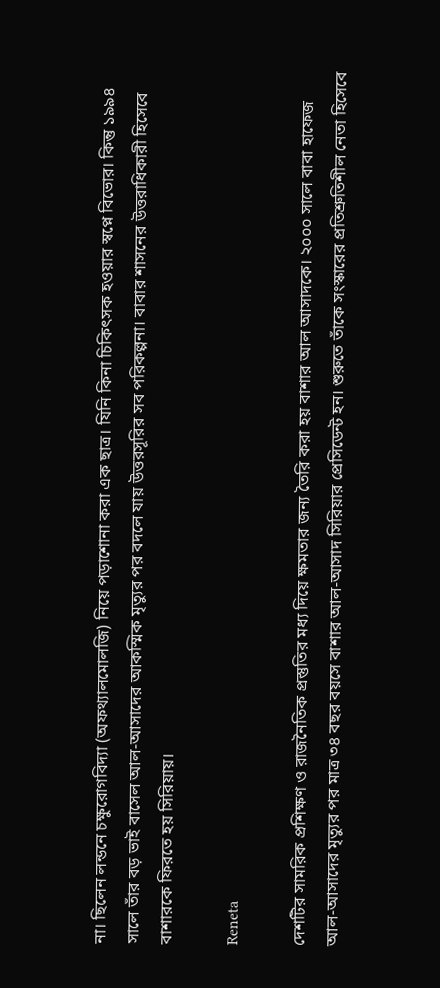না। ছিলেন লন্ডনে চক্ষুরোগবিদ্যা (অফথ্যালমোলজি) নিয়ে পড়াশোনা করা এক ছাত্র। যিনি কিনা চিকিৎসক হওয়ার স্বপ্নে বিভোর। কিন্তু ১৯৯৪ সালে তাঁর বড় ভাই বাসেল আল-আসাদের আকস্মিক মৃত্যুর পর বদলে যায় উত্তরসূরির সব পরিকল্পনা। বাবার শাসনের উত্তরাধিকারী হিসেবে বাশারকে ফিরতে হয় সিরিয়ায়।

Reneta

দেশটির সামরিক প্রশিক্ষণ ও রাজনৈতিক প্রস্তুতির মধ্য দিয়ে ক্ষমতার জন্য তৈরি করা হয় বাশার আল আসাদকে। ২০০০ সালে বাবা হাফেজ আল-আসাদের মৃত্যুর পর মাত্র ৩৪ বছর বয়সে বাশার আল-আসাদ সিরিয়ার প্রেসিডেন্ট হন। শুরুতে তাঁকে সংস্কারের প্রতিশ্রুতিশীল নেতা হিসেবে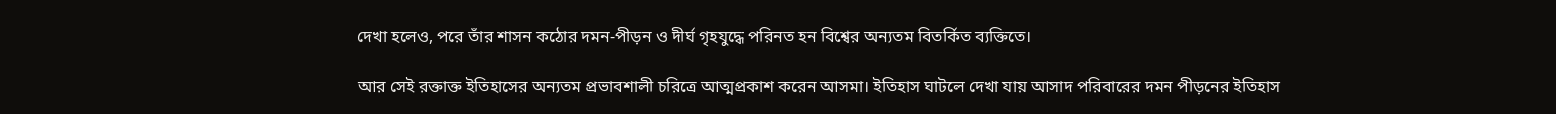দেখা হলেও, পরে তাঁর শাসন কঠোর দমন-পীড়ন ও দীর্ঘ গৃহযুদ্ধে পরিনত হন বিশ্বের অন্যতম বিতর্কিত ব্যক্তিতে।

আর সেই রক্তাক্ত ইতিহাসের অন্যতম প্রভাবশালী চরিত্রে আত্মপ্রকাশ করেন আসমা। ইতিহাস ঘাটলে দেখা যায় আসাদ পরিবারের দমন পীড়নের ইতিহাস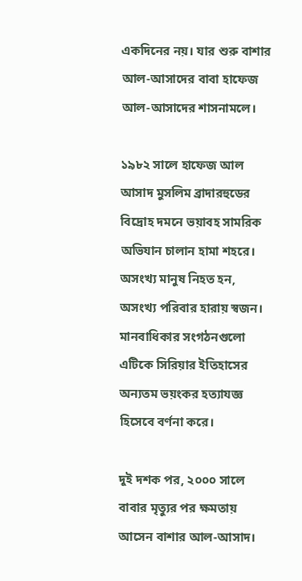একদিনের নয়। যার শুরু বাশার আল-আসাদের বাবা হাফেজ আল-আসাদের শাসনামলে।

১৯৮২ সালে হাফেজ আল আসাদ মুসলিম ব্রাদারহুডের বিদ্রোহ দমনে ভয়াবহ সামরিক অভিযান চালান হামা শহরে। অসংখ্য মানুষ নিহত হন, অসংখ্য পরিবার হারায় স্বজন। মানবাধিকার সংগঠনগুলো এটিকে সিরিয়ার ইতিহাসের অন্যতম ভয়ংকর হত্যাযজ্ঞ হিসেবে বর্ণনা করে।

দুই দশক পর, ২০০০ সালে বাবার মৃত্যুর পর ক্ষমতায় আসেন বাশার আল-আসাদ।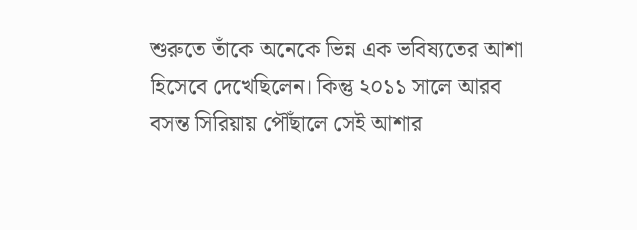শুরুতে তাঁকে অনেকে ভিন্ন এক ভবিষ্যতের আশা হিসেবে দেখেছিলেন। কিন্তু ২০১১ সালে আরব বসন্ত সিরিয়ায় পৌঁছালে সেই আশার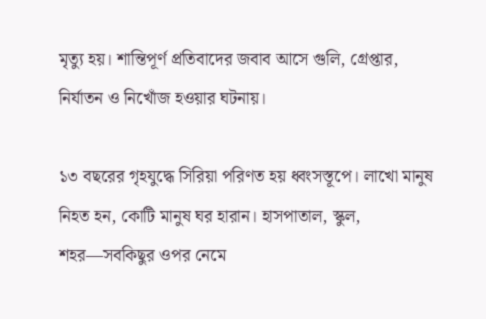মৃত্যু হয়। শান্তিপূর্ণ প্রতিবাদের জবাব আসে গুলি, গ্রেপ্তার, নির্যাতন ও নিখোঁজ হওয়ার ঘটনায়।

১৩ বছরের গৃহযুদ্ধে সিরিয়া পরিণত হয় ধ্বংসস্তূপে। লাখো মানুষ নিহত হন, কোটি মানুষ ঘর হারান। হাসপাতাল, স্কুল, শহর—সবকিছুর ওপর নেমে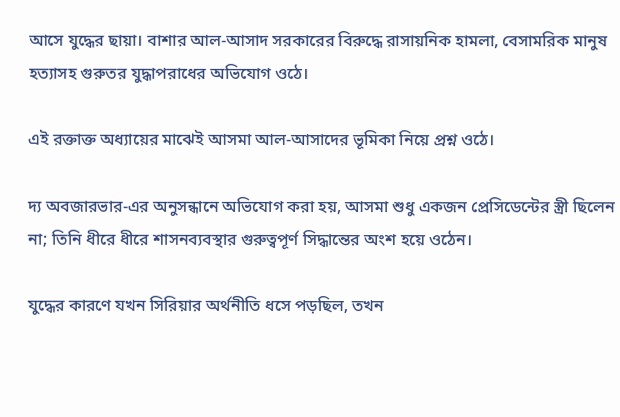আসে যুদ্ধের ছায়া। বাশার আল-আসাদ সরকারের বিরুদ্ধে রাসায়নিক হামলা, বেসামরিক মানুষ হত্যাসহ গুরুতর যুদ্ধাপরাধের অভিযোগ ওঠে।

এই রক্তাক্ত অধ্যায়ের মাঝেই আসমা আল-আসাদের ভূমিকা নিয়ে প্রশ্ন ওঠে।

দ্য অবজারভার-এর অনুসন্ধানে অভিযোগ করা হয়, আসমা শুধু একজন প্রেসিডেন্টের স্ত্রী ছিলেন না; তিনি ধীরে ধীরে শাসনব্যবস্থার গুরুত্বপূর্ণ সিদ্ধান্তের অংশ হয়ে ওঠেন।

যুদ্ধের কারণে যখন সিরিয়ার অর্থনীতি ধসে পড়ছিল, তখন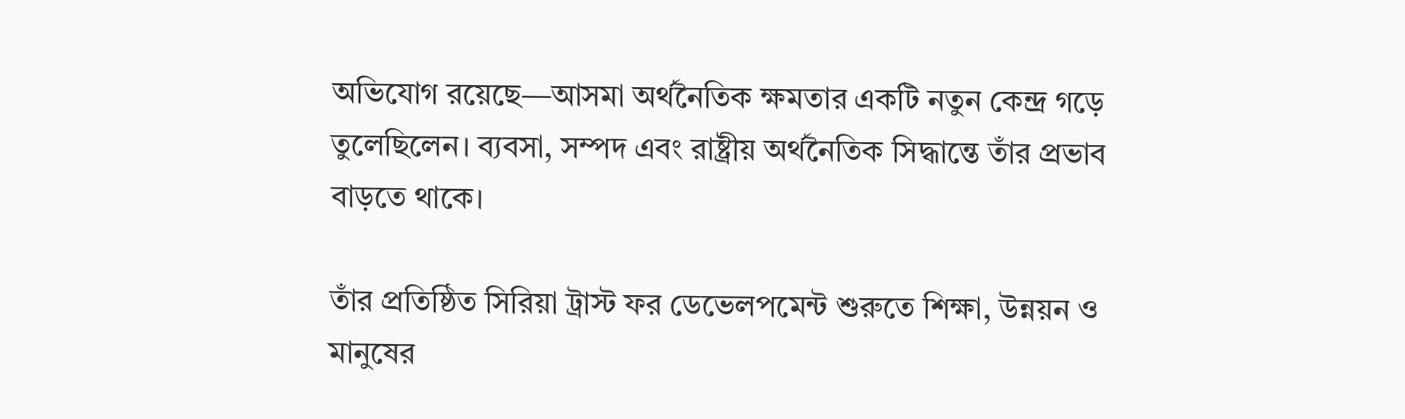অভিযোগ রয়েছে—আসমা অর্থনৈতিক ক্ষমতার একটি নতুন কেন্দ্র গড়ে তুলেছিলেন। ব্যবসা, সম্পদ এবং রাষ্ট্রীয় অর্থনৈতিক সিদ্ধান্তে তাঁর প্রভাব বাড়তে থাকে।

তাঁর প্রতিষ্ঠিত সিরিয়া ট্রাস্ট ফর ডেভেলপমেন্ট শুরুতে শিক্ষা, উন্নয়ন ও মানুষের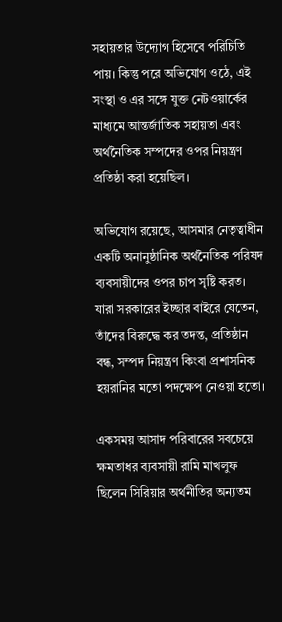সহায়তার উদ্যোগ হিসেবে পরিচিতি পায়। কিন্তু পরে অভিযোগ ওঠে, এই সংস্থা ও এর সঙ্গে যুক্ত নেটওয়ার্কের মাধ্যমে আন্তর্জাতিক সহায়তা এবং অর্থনৈতিক সম্পদের ওপর নিয়ন্ত্রণ প্রতিষ্ঠা করা হয়েছিল।

অভিযোগ রয়েছে, আসমার নেতৃত্বাধীন একটি অনানুষ্ঠানিক অর্থনৈতিক পরিষদ ব্যবসায়ীদের ওপর চাপ সৃষ্টি করত। যারা সরকারের ইচ্ছার বাইরে যেতেন, তাঁদের বিরুদ্ধে কর তদন্ত, প্রতিষ্ঠান বন্ধ, সম্পদ নিয়ন্ত্রণ কিংবা প্রশাসনিক হয়রানির মতো পদক্ষেপ নেওয়া হতো।

একসময় আসাদ পরিবারের সবচেয়ে ক্ষমতাধর ব্যবসায়ী রামি মাখলুফ ছিলেন সিরিয়ার অর্থনীতির অন্যতম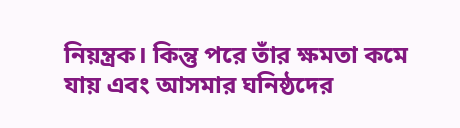নিয়ন্ত্রক। কিন্তু পরে তাঁর ক্ষমতা কমে যায় এবং আসমার ঘনিষ্ঠদের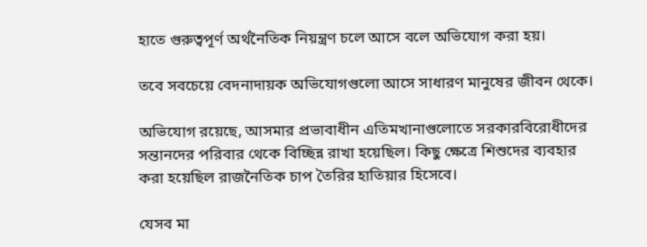হাতে গুরুত্বপূর্ণ অর্থনৈতিক নিয়ন্ত্রণ চলে আসে বলে অভিযোগ করা হয়।

তবে সবচেয়ে বেদনাদায়ক অভিযোগগুলো আসে সাধারণ মানুষের জীবন থেকে।

অভিযোগ রয়েছে, আসমার প্রভাবাধীন এতিমখানাগুলোতে সরকারবিরোধীদের সন্তানদের পরিবার থেকে বিচ্ছিন্ন রাখা হয়েছিল। কিছু ক্ষেত্রে শিশুদের ব্যবহার করা হয়েছিল রাজনৈতিক চাপ তৈরির হাতিয়ার হিসেবে।

যেসব মা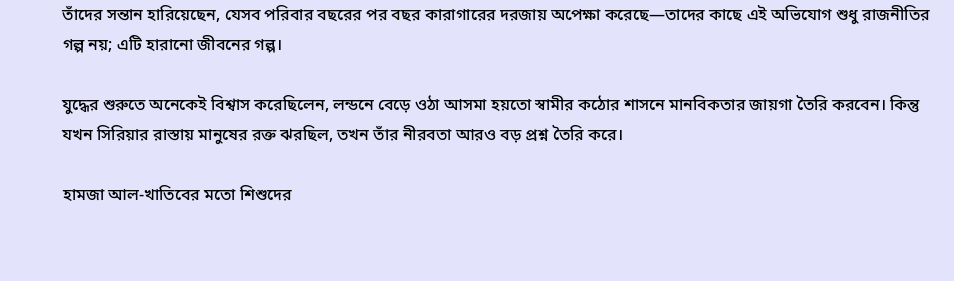তাঁদের সন্তান হারিয়েছেন, যেসব পরিবার বছরের পর বছর কারাগারের দরজায় অপেক্ষা করেছে—তাদের কাছে এই অভিযোগ শুধু রাজনীতির গল্প নয়; এটি হারানো জীবনের গল্প।

যুদ্ধের শুরুতে অনেকেই বিশ্বাস করেছিলেন, লন্ডনে বেড়ে ওঠা আসমা হয়তো স্বামীর কঠোর শাসনে মানবিকতার জায়গা তৈরি করবেন। কিন্তু যখন সিরিয়ার রাস্তায় মানুষের রক্ত ঝরছিল, তখন তাঁর নীরবতা আরও বড় প্রশ্ন তৈরি করে।

হামজা আল-খাতিবের মতো শিশুদের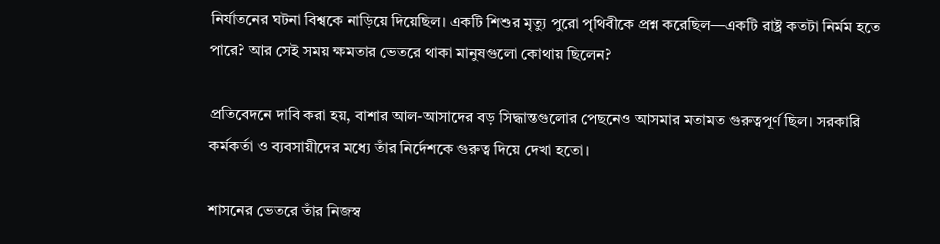নির্যাতনের ঘটনা বিশ্বকে নাড়িয়ে দিয়েছিল। একটি শিশুর মৃত্যু পুরো পৃথিবীকে প্রশ্ন করেছিল—একটি রাষ্ট্র কতটা নির্মম হতে পারে? আর সেই সময় ক্ষমতার ভেতরে থাকা মানুষগুলো কোথায় ছিলেন?

প্রতিবেদনে দাবি করা হয়, বাশার আল-আসাদের বড় সিদ্ধান্তগুলোর পেছনেও আসমার মতামত গুরুত্বপূর্ণ ছিল। সরকারি কর্মকর্তা ও ব্যবসায়ীদের মধ্যে তাঁর নির্দেশকে গুরুত্ব দিয়ে দেখা হতো।

শাসনের ভেতরে তাঁর নিজস্ব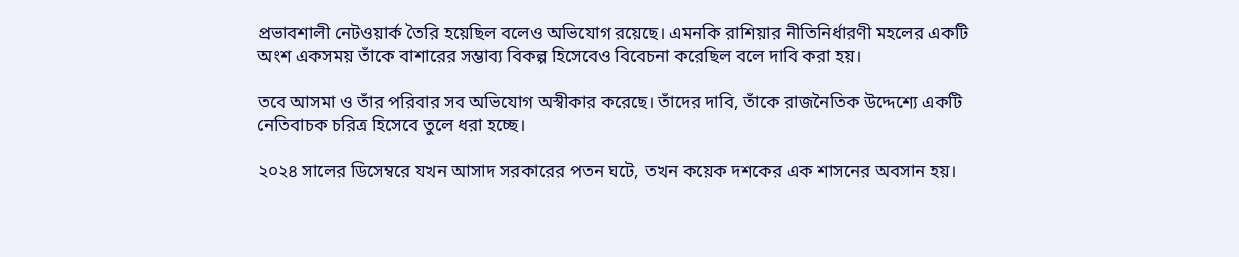প্রভাবশালী নেটওয়ার্ক তৈরি হয়েছিল বলেও অভিযোগ রয়েছে। এমনকি রাশিয়ার নীতিনির্ধারণী মহলের একটি অংশ একসময় তাঁকে বাশারের সম্ভাব্য বিকল্প হিসেবেও বিবেচনা করেছিল বলে দাবি করা হয়।

তবে আসমা ও তাঁর পরিবার সব অভিযোগ অস্বীকার করেছে। তাঁদের দাবি, তাঁকে রাজনৈতিক উদ্দেশ্যে একটি নেতিবাচক চরিত্র হিসেবে তুলে ধরা হচ্ছে।

২০২৪ সালের ডিসেম্বরে যখন আসাদ সরকারের পতন ঘটে, তখন কয়েক দশকের এক শাসনের অবসান হয়।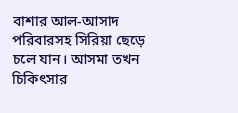বাশার আল-আসাদ পরিবারসহ সিরিয়া ছেড়ে চলে যান। আসমা তখন চিকিৎসার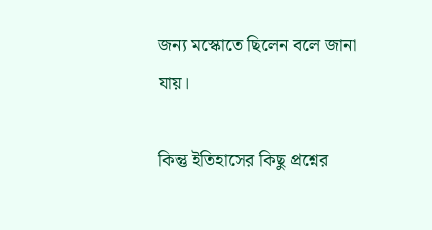জন্য মস্কোতে ছিলেন বলে জানা যায়।

কিন্তু ইতিহাসের কিছু প্রশ্নের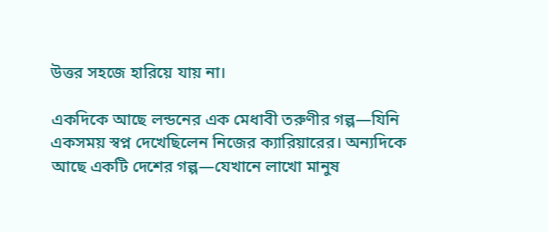উত্তর সহজে হারিয়ে যায় না।

একদিকে আছে লন্ডনের এক মেধাবী তরুণীর গল্প—যিনি একসময় স্বপ্ন দেখেছিলেন নিজের ক্যারিয়ারের। অন্যদিকে আছে একটি দেশের গল্প—যেখানে লাখো মানুষ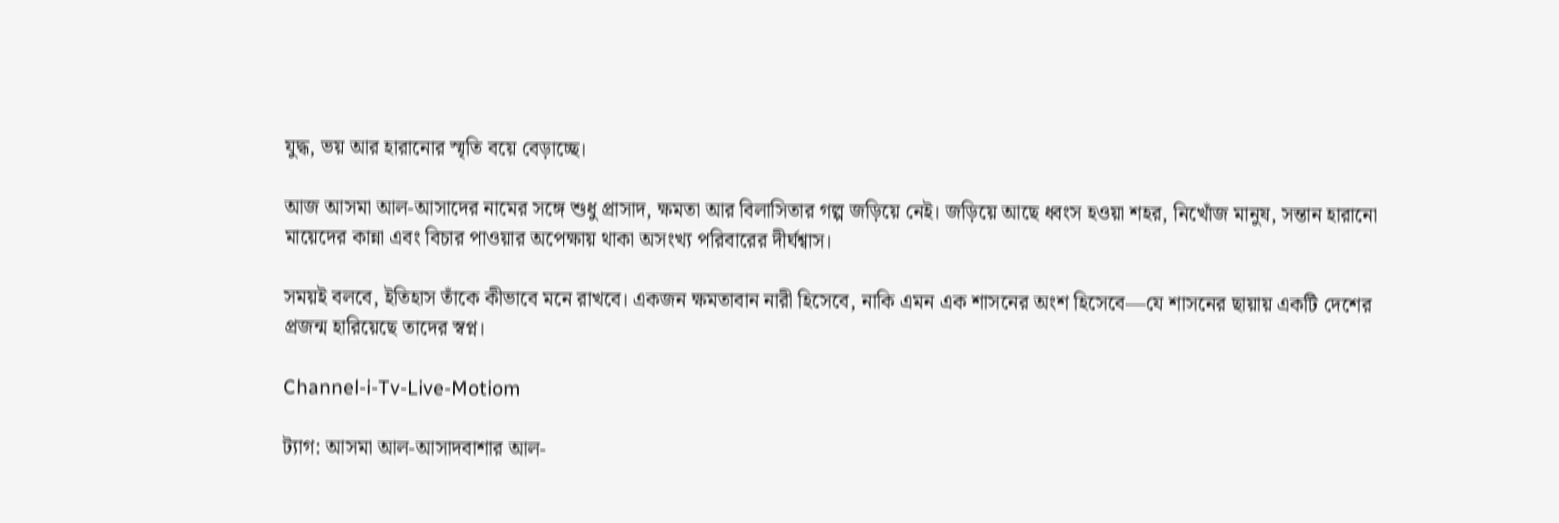যুদ্ধ, ভয় আর হারানোর স্মৃতি বয়ে বেড়াচ্ছে।

আজ আসমা আল-আসাদের নামের সঙ্গে শুধু প্রাসাদ, ক্ষমতা আর বিলাসিতার গল্প জড়িয়ে নেই। জড়িয়ে আছে ধ্বংস হওয়া শহর, নিখোঁজ মানুষ, সন্তান হারানো মায়েদের কান্না এবং বিচার পাওয়ার অপেক্ষায় থাকা অসংখ্য পরিবারের দীর্ঘশ্বাস।

সময়ই বলবে, ইতিহাস তাঁকে কীভাবে মনে রাখবে। একজন ক্ষমতাবান নারী হিসেবে, নাকি এমন এক শাসনের অংশ হিসেবে—যে শাসনের ছায়ায় একটি দেশের প্রজন্ম হারিয়েছে তাদের স্বপ্ন।

Channel-i-Tv-Live-Motiom

ট্যাগ: আসমা আল-আসাদবাশার আল-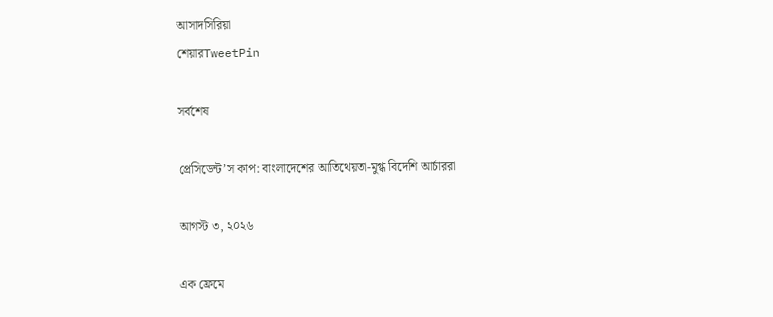আসাদসিরিয়া
শেয়ারTweetPin

সর্বশেষ

প্রেসিডেন্ট’স কাপ: বাংলাদেশের আতিথেয়তা-মুগ্ধ বিদেশি আর্চাররা

আগস্ট ৩, ২০২৬

এক ফ্রেমে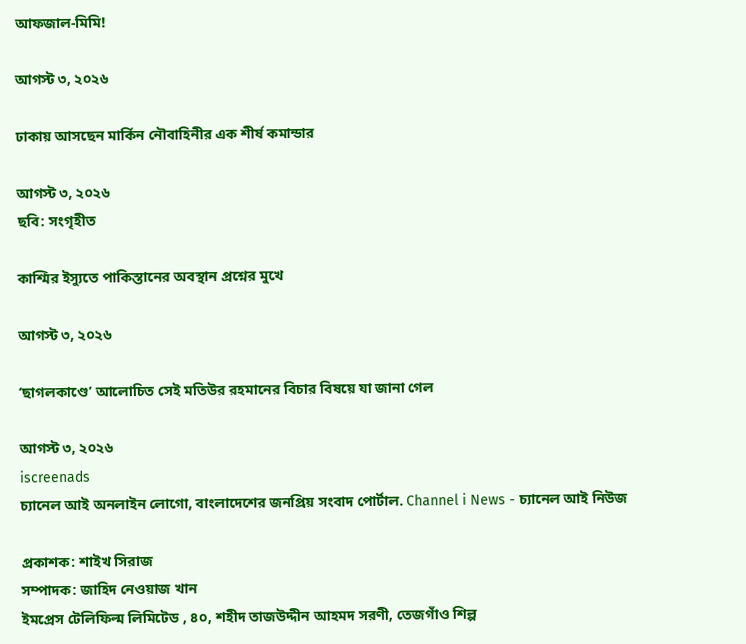আফজাল-মিমি!

আগস্ট ৩, ২০২৬

ঢাকায় আসছেন মার্কিন নৌবাহিনীর এক শীর্ষ কমান্ডার

আগস্ট ৩, ২০২৬
ছবি: সংগৃহীত

কাশ্মির ইস্যুতে পাকিস্তানের অবস্থান প্রশ্নের মুখে

আগস্ট ৩, ২০২৬

‘ছাগলকাণ্ডে’ আলোচিত সেই মতিউর রহমানের বিচার বিষয়ে যা জানা গেল

আগস্ট ৩, ২০২৬
iscreenads
চ্যানেল আই অনলাইন লোগো, বাংলাদেশের জনপ্রিয় সংবাদ পোর্টাল. Channel i News - চ্যানেল আই নিউজ

প্রকাশক: শাইখ সিরাজ
সম্পাদক: জাহিদ নেওয়াজ খান
ইমপ্রেস টেলিফিল্ম লিমিটেড , ৪০, শহীদ তাজউদ্দীন আহমদ সরণী, তেজগাঁও শিল্প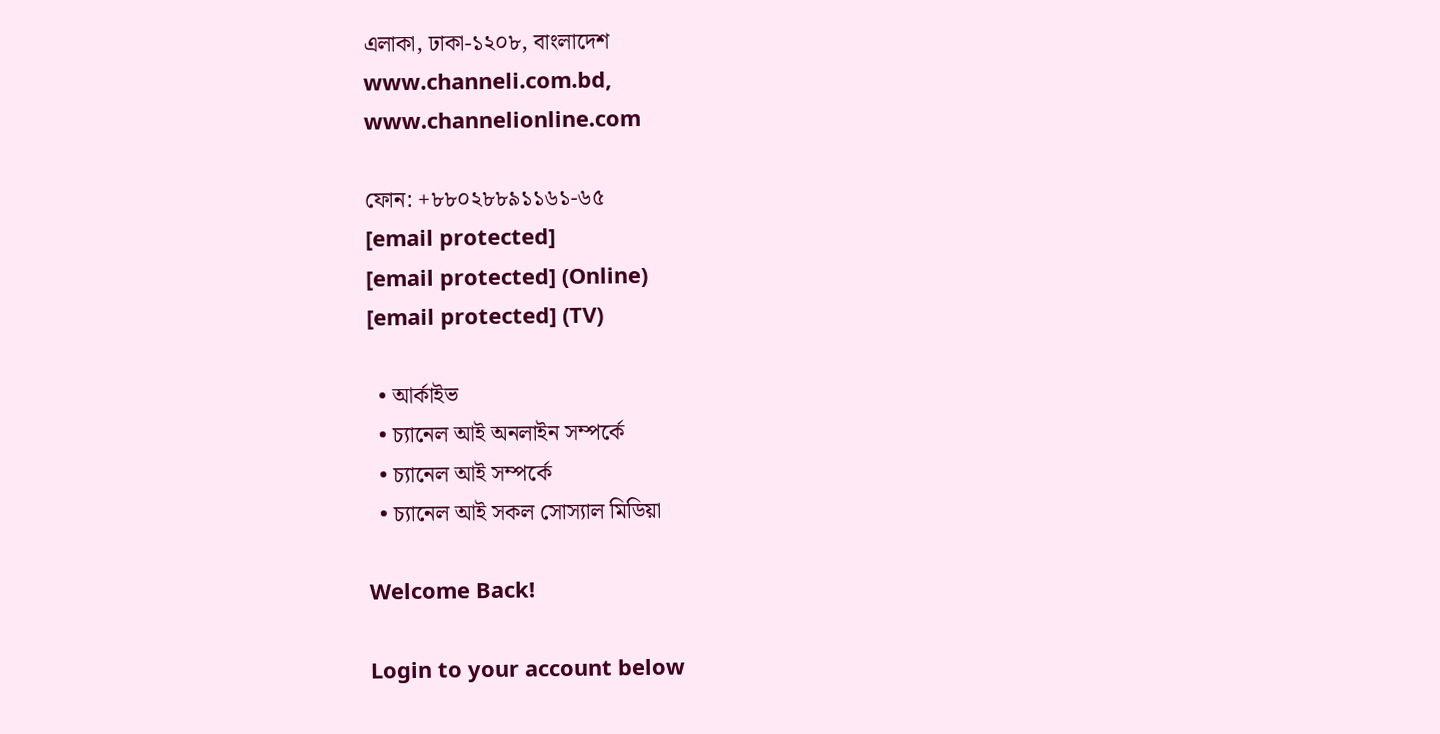এলাকা, ঢাকা-১২০৮, বাংলাদেশ
www.channeli.com.bd,
www.channelionline.com

ফোন: +৮৮০২৮৮৯১১৬১-৬৫
[email protected]
[email protected] (Online)
[email protected] (TV)

  • আর্কাইভ
  • চ্যানেল আই অনলাইন সম্পর্কে
  • চ্যানেল আই সম্পর্কে
  • চ্যানেল আই সকল সোস্যাল মিডিয়া

Welcome Back!

Login to your account below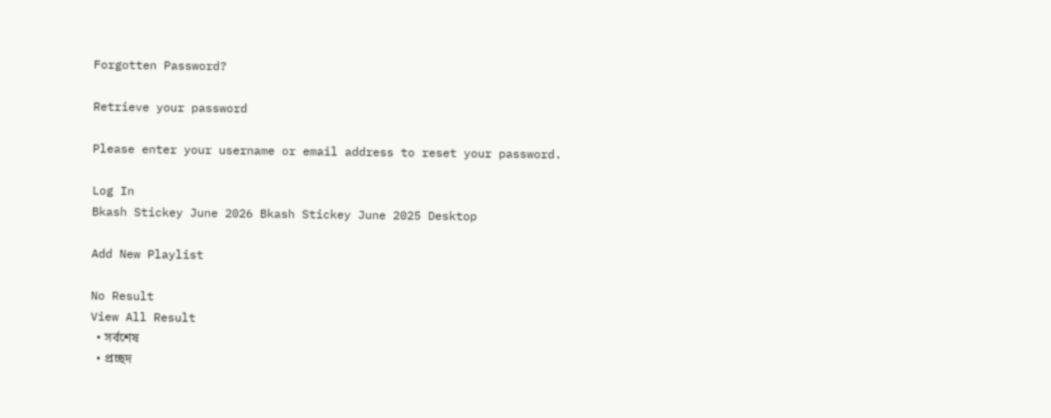Forgotten Password?

Retrieve your password

Please enter your username or email address to reset your password.

Log In
Bkash Stickey June 2026 Bkash Stickey June 2025 Desktop

Add New Playlist

No Result
View All Result
  • সর্বশেষ
  • প্রচ্ছদ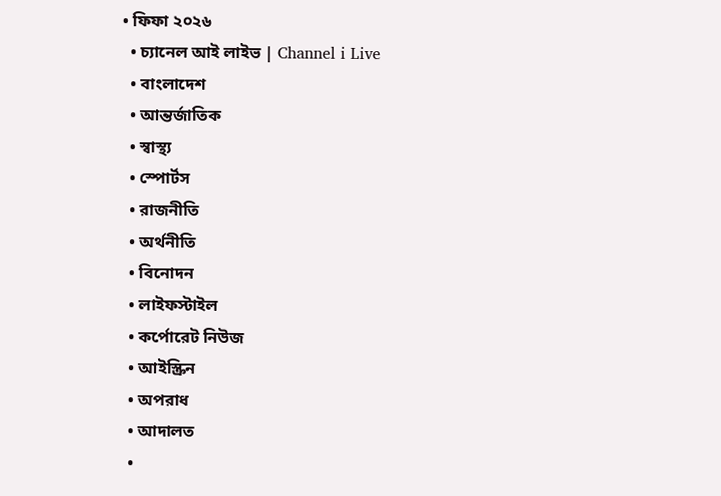• ফিফা ২০২৬
  • চ্যানেল আই লাইভ | Channel i Live
  • বাংলাদেশ
  • আন্তর্জাতিক
  • স্বাস্থ্য
  • স্পোর্টস
  • রাজনীতি
  • অর্থনীতি
  • বিনোদন
  • লাইফস্টাইল
  • কর্পোরেট নিউজ
  • আইস্ক্রিন
  • অপরাধ
  • আদালত
  •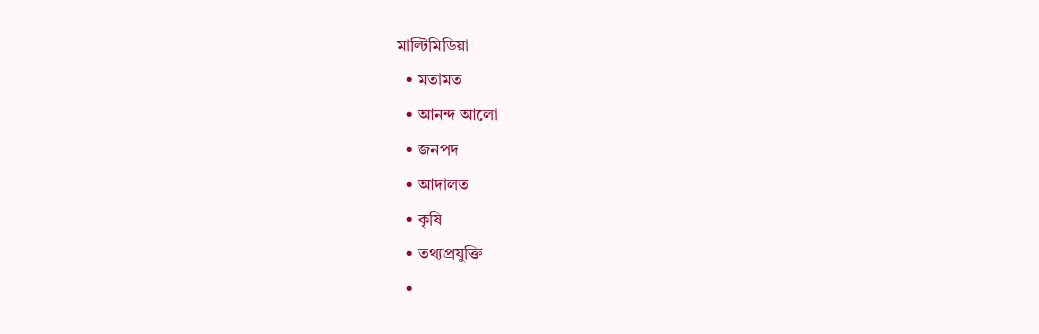মাল্টিমিডিয়া
  • মতামত
  • আনন্দ আলো
  • জনপদ
  • আদালত
  • কৃষি
  • তথ্যপ্রযুক্তি
  •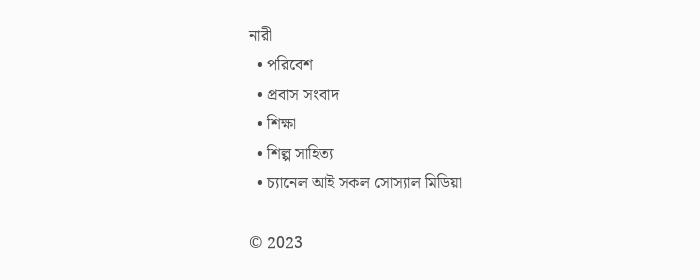নারী
  • পরিবেশ
  • প্রবাস সংবাদ
  • শিক্ষা
  • শিল্প সাহিত্য
  • চ্যানেল আই সকল সোস্যাল মিডিয়া

© 2023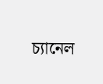চ্যানেল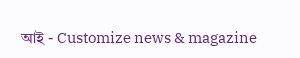আই - Customize news & magazine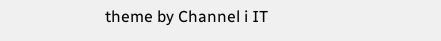theme by Channel i IT